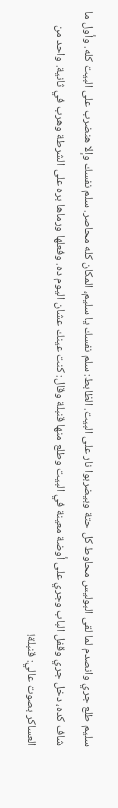سليم طلع جري وانصدم لما لقى البوليس محاوط كل حتة وبيضربوا نار على البيت. الظابط: سلم نفسك يا سليم، المكان كله محاصر. سلم نفسك وإلا هنضرب على البيت كله. وأول ما شاف كده، دخل جري وقفل الباب وجري على أوضة معينة في البيت وطلع منها قنبلة وقال: كنت عينك عشان اليوم ده. وفعلها ورماها بره على الشرطة وهرب في ثانية. واحد من العساكر بصوت عالي: قنبلة!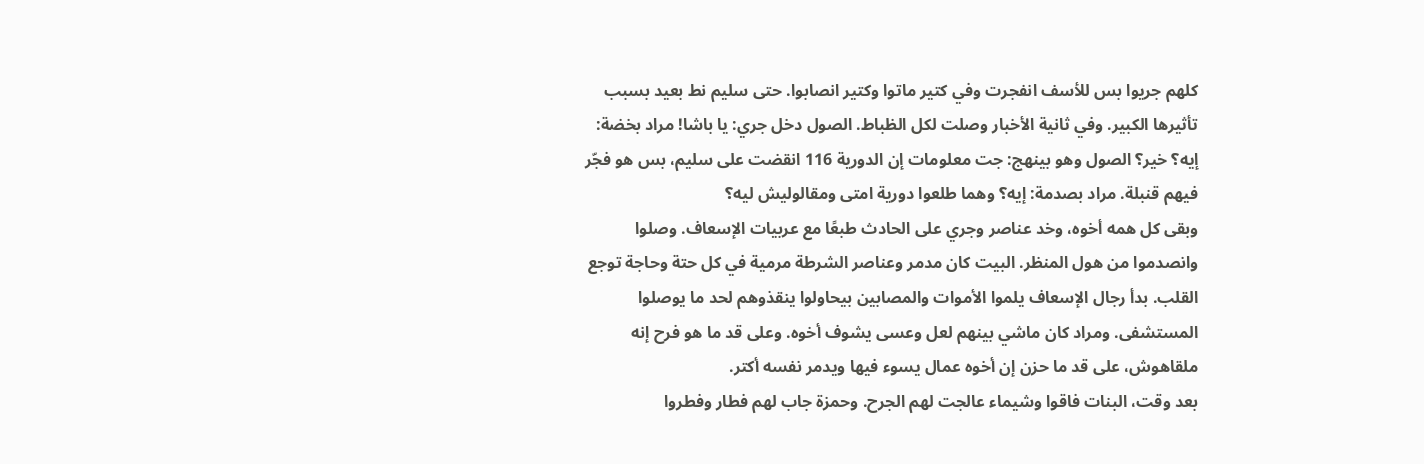كلهم جريوا بس للأسف انفجرت وفي كتير ماتوا وكتير انصابوا. حتى سليم نط بعيد بسبب تأثيرها الكبير. وفي ثانية الأخبار وصلت لكل الظباط. الصول دخل جري: يا باشا! مراد بخضة: إيه؟ خير؟ الصول وهو بينهج: جت معلومات إن الدورية 116 انقضت على سليم، بس هو فجّر فيهم قنبلة. مراد بصدمة: إيه؟ وهما طلعوا دورية امتى ومقالوليش ليه؟
وبقى كل همه أخوه، وخد عناصر وجري على الحادث طبعًا مع عربيات الإسعاف. وصلوا وانصدموا من هول المنظر. البيت كان مدمر وعناصر الشرطة مرمية في كل حتة وحاجة توجع القلب. بدأ رجال الإسعاف يلموا الأموات والمصابين بيحاولوا ينقذوهم لحد ما يوصلوا المستشفى. ومراد كان ماشي بينهم لعل وعسى يشوف أخوه. وعلى قد ما هو فرح إنه ملقاهوش، على قد ما حزن إن أخوه عمال يسوء فيها ويدمر نفسه أكتر.
بعد وقت، البنات فاقوا وشيماء عالجت لهم الجرح. وحمزة جاب لهم فطار وفطروا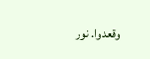وقعدوا. نور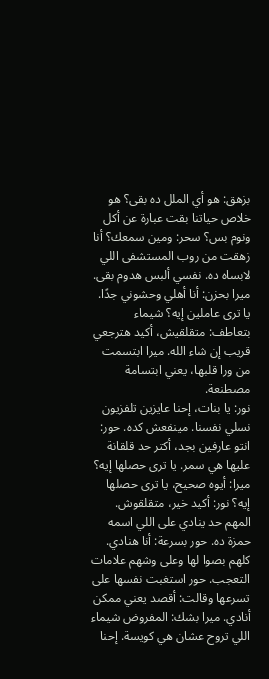بزهق: هو أي الملل ده بقى؟ هو خلاص حياتنا بقت عبارة عن أكل ونوم بس؟ سحر: ومين سمعك؟ أنا زهقت من روب المستشفى اللي لابساه ده. نفسي ألبس هدوم بقى. ميرا بحزن: أنا أهلي وحشوني جدًا. يا ترى عاملين إيه؟ شيماء بتعاطف: متقلقيش، أكيد هترجعي قريب إن شاء الله. ميرا ابتسمت من ورا قلبها، يعني ابتسامة مصطنعة.
نور: يا بنات، إحنا عايزين تلفزيون نسلي نفسنا. مينفعش كده. حور: انتو عارفين بجد، أكتر حد قلقانة عليها هي سمر. يا ترى حصلها إيه؟ ميرا: أيوه صحيح، يا ترى حصلها إيه؟ نور: أكيد خير، متقلقوش. المهم حد ينادي على اللي اسمه حمزة ده. حور بسرعة: أنا هنادي. كلهم بصوا لها وعلى وشهم علامات التعجب. حور استغبت نفسها على تسرعها وقالت: أقصد يعني ممكن أنادي. ميرا بشك: المفروض شيماء اللي تروح عشان هي كويسة. إحنا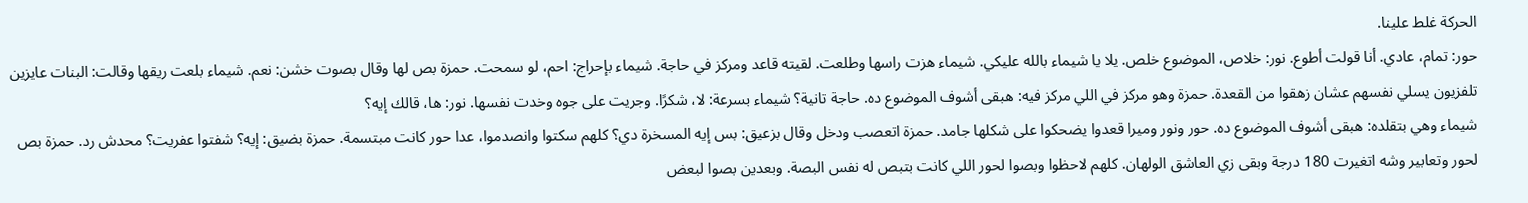الحركة غلط علينا.
حور: تمام، عادي. أنا قولت أطوع. نور: خلاص، الموضوع خلص. يلا يا شيماء بالله عليكي. شيماء هزت راسها وطلعت. لقيته قاعد ومركز في حاجة. شيماء بإحراج: احم، لو سمحت. حمزة بص لها وقال بصوت خشن: نعم. شيماء بلعت ريقها وقالت: البنات عايزين تلفزيون يسلي نفسهم عشان زهقوا من القعدة. حمزة وهو مركز في اللي مركز فيه: هبقى أشوف الموضوع ده. حاجة تانية؟ شيماء بسرعة: لا، شكرًا. وجريت على جوه وخدت نفسها. نور: ها، قالك إيه؟
شيماء وهي بتقلده: هبقى أشوف الموضوع ده. حور ونور وميرا قعدوا يضحكوا على شكلها جامد. حمزة اتعصب ودخل وقال بزعيق: بس إيه المسخرة دي؟ كلهم سكتوا وانصدموا، عدا حور كانت مبتسمة. حمزة بضيق: إيه؟ شفتوا عفريت؟ محدش رد. حمزة بص لحور وتعابير وشه اتغيرت 180 درجة وبقى زي العاشق الولهان. كلهم لاحظوا وبصوا لحور اللي كانت بتبص له نفس البصة. وبعدين بصوا لبعض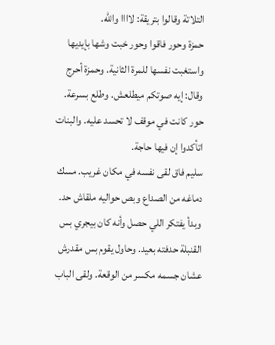التلاتة وقالوا بتريقة: لاااا والله.
حمزة وحور فاقوا وحور خبت وشها بإيديها واستغبت نفسها للمرة الثانية. وحمزة أحرج وقال: إيه صوتكم ميطلعش. وطلع بسرعة. حور كانت في موقف لا تحسد عليه. والبنات اتأكدوا إن فيها حاجة.
سليم فاق لقى نفسه في مكان غريب. مسك دماغه من الصداع وبص حواليه ملقاش حد. وبدأ يفتكر اللي حصل وأنه كان بيجري بس القنبلة حدفته بعيد. وحاول يقوم بس مقدرش عشان جسمه مكسر من الوقعة. ولقى الباب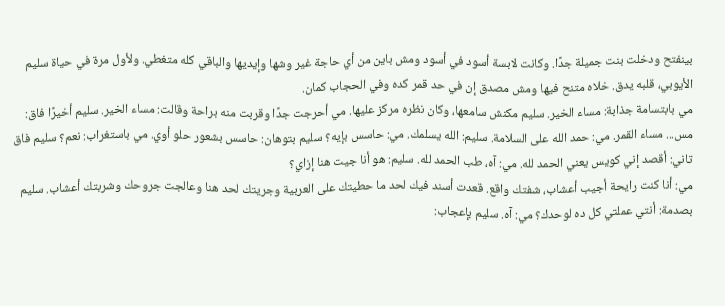بينفتح ودخلت بنت جميلة جدًا. وكانت لابسة أسود في أسود ومش باين من أي حاجة غير وشها وإيديها والباقي كله متغطي. ولأول مرة في حياة سليم الأيوبي، قلبه يدق. خلاه متنح فيها ومش مصدق إن في حد قمر كده وفي الحجاب كمان.
مي بابتسامة جذابة: مساء الخير. سليم مكنش سامعها، وكان نظره مركز عليها. مي أحرجت جدًا وقربت منه براحة وقالت: مساء الخير. سليم أخيرًا فاق: مس... مساء القمر. مي: حمد الله على السلامة. سليم: الله يسلمك. مي: حاسس بإيه؟ سليم بتوهان: حاسس بشعور حلو أوي. مي باستغراب: نعم؟ سليم فاق تاني: أقصد إني كويس يعني الحمد لله. مي: آه، طب الحمد لله. سليم: هو أنا جيت هنا إزاي؟
مي: أنا كنت رايحة أجيب أعشاب، شفتك واقع. قعدت أسند فيك لحد ما حطيتك على العربية وجريتك لحد هنا وعالجت جروحك وشربتك أعشاب. سليم بصدمة: أنتي عملتي كل ده لوحدك؟ مي: آه. سليم بإعجاب: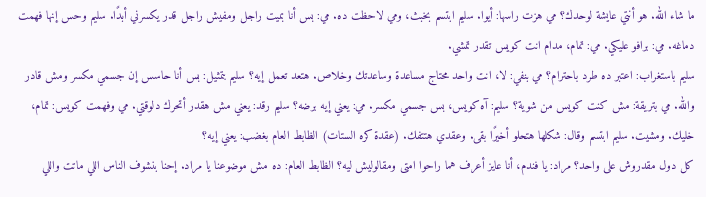ما شاء الله. هو أنتي عايشة لوحدك؟ مي هزت راسها: أيوا. سليم ابتسم بخبث، ومي لاحظت ده. مي: بس أنا بميت راجل ومفيش راجل قدر يكسرني أبدًا. سليم وحس إنها فهمت دماغه. مي: برافو عليكي. مي: تمام، مدام انت كويس تقدر تمشي.
سليم باستغراب: اعتبر ده طرد باحترام؟ مي بنفي: لا، انت واحد محتاج مساعدة وساعدتك وخلاص. هتعد تعمل إيه؟ سليم بتمثيل: بس أنا حاسس إن جسمي مكسر ومش قادر والله. مي بتريقة: مش كنت كويس من شوية؟ سليم: آه كويس، بس جسمي مكسر. مي: يعني إيه برضه؟ سليم رقد: يعني مش هقدر أتحرك دلوقتي. مي وفهمت كويس: تمام، خليك. ومشيت. سليم ابتسم وقال: شكلها هتحلو أخيرًا بقى. وعقدي هتتفك. (عقدة كره الستات) الظابط العام بغضب: يعني إيه؟
كل دول مقدروش على واحد؟ مراد: يا فندم، أنا عايز أعرف هما راحوا امتى ومقالوليش ليه؟ الظابط العام: ده مش موضوعنا يا مراد. إحنا بنشوف الناس اللي ماتت واللي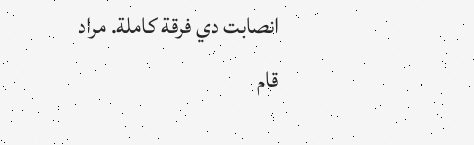انصابت دي فرقة كاملة. مراد قام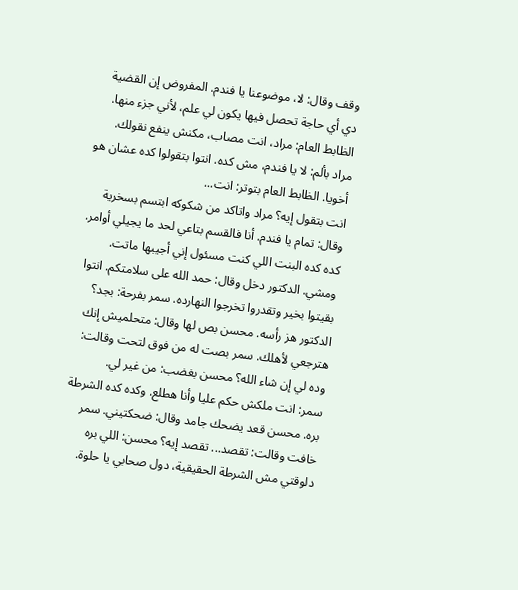وقف وقال: لا، موضوعنا يا فندم. المفروض إن القضية دي أي حاجة تحصل فيها يكون لي علم، لأني جزء منها. الظابط العام: مراد، انت مصاب، مكنش ينفع نقولك. مراد بألم: لا يا فندم، مش كده. انتوا بتقولوا كده عشان هو أخويا. الظابط العام بتوتر: انت...
انت بتقول إيه؟ مراد واتاكد من شكوكه ابتسم بسخرية وقال: تمام يا فندم. أنا فالقسم بتاعي لحد ما يجيلي أوامر. كده كده البنت اللي كنت مسئول إني أجيبها ماتت. ومشي. الدكتور دخل وقال: حمد الله على سلامتكم. انتوا بقيتوا بخير وتقدروا تخرجوا النهارده. سمر بفرحة: بجد؟ الدكتور هز رأسه. محسن بص لها وقال: متحلميش إنك هترجعي لأهلك. سمر بصت له من فوق لتحت وقالت: وده لي إن شاء الله؟ محسن بغضب: من غير لي.
سمر: انت ملكش حكم عليا وأنا هطلع. وكده كده الشرطة بره. محسن قعد يضحك جامد وقال: ضحكتيني. سمر خافت وقالت: تقصد... تقصد إيه؟ محسن: اللي بره دلوقتي مش الشرطة الحقيقية، دول صحابي يا حلوة.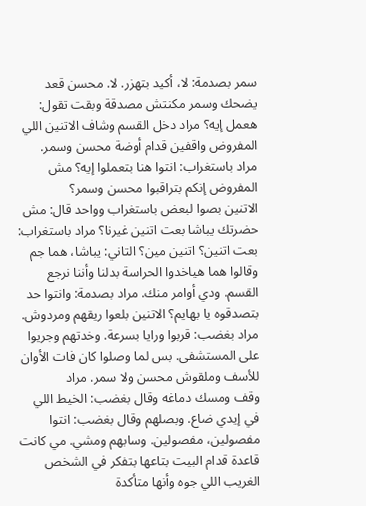سمر بصدمة: لا، أكيد بتهزر. لا. محسن قعد يضحك وسمر مكنتش مصدقة وبقت تقول: هعمل إيه؟ مراد دخل القسم وشاف الاتنين اللي المفروض واقفين قدام أوضة محسن وسمر. مراد باستغراب: انتوا هنا بتعملوا إيه؟ مش المفروض إنكم بتراقبوا محسن وسمر؟
الاتنين بصوا لبعض باستغراب وواحد قال: مش حضرتك يباشا بعت اتنين غيرنا؟ مراد باستغراب: بعت اتنين؟ اتنين مين؟ التاني: يباشا، هما جم وقالوا هما هياخدوا الحراسة بدلنا وأننا نرجع القسم. ودي أوامر منك. مراد بصدمة: وانتوا حد بتصدقوه يا بهايم؟ الاتنين بلعوا ريقهم ومردوش. مراد بغضب: قربوا ورايا بسرعة. وخدتهم وجريوا على المستشفى. بس لما وصلوا كان فات الأوان للأسف وملقوش محسن ولا سمر. مراد
وقف ومسك دماغه وقال بغضب: الخيط اللي في إيدي ضاع. وبصلهم وقال بغضب: انتوا مفصولين، مفصولين. وسابهم ومشي. مي كانت قاعدة قدام البيت بتاعها بتفكر في الشخص الغريب اللي جوه وأنها متأكدة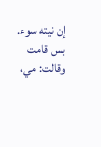إن نيته سوء. بس قامت وقالت: مي،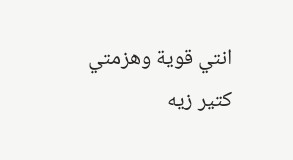انتي قوية وهزمتي كتير زيه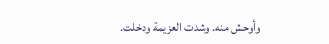وأوحش منه. وشدت العزيمة ودخلت.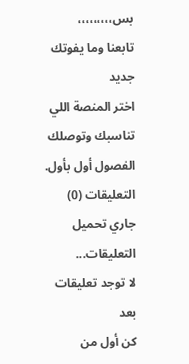بس،،،،،،،،،
تابعنا وما يفوتك جديد
اختر المنصة اللي تناسبك وتوصلك الفصول أول بأول.
التعليقات (0)
جاري تحميل التعليقات...
لا توجد تعليقات بعد
كن أول من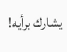يشارك برأيه!